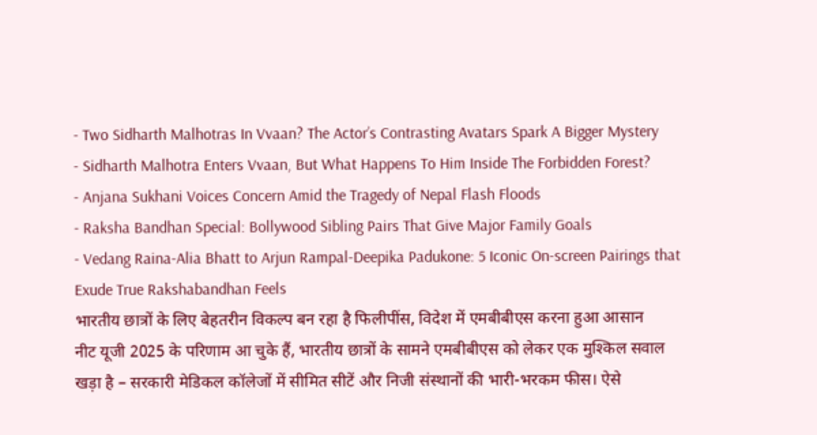- Two Sidharth Malhotras In Vvaan? The Actor’s Contrasting Avatars Spark A Bigger Mystery
- Sidharth Malhotra Enters Vvaan, But What Happens To Him Inside The Forbidden Forest?
- Anjana Sukhani Voices Concern Amid the Tragedy of Nepal Flash Floods
- Raksha Bandhan Special: Bollywood Sibling Pairs That Give Major Family Goals
- Vedang Raina-Alia Bhatt to Arjun Rampal-Deepika Padukone: 5 Iconic On-screen Pairings that Exude True Rakshabandhan Feels
भारतीय छात्रों के लिए बेहतरीन विकल्प बन रहा है फिलीपींस, विदेश में एमबीबीएस करना हुआ आसान
नीट यूजी 2025 के परिणाम आ चुके हैं, भारतीय छात्रों के सामने एमबीबीएस को लेकर एक मुश्किल सवाल खड़ा है – सरकारी मेडिकल कॉलेजों में सीमित सीटें और निजी संस्थानों की भारी-भरकम फीस। ऐसे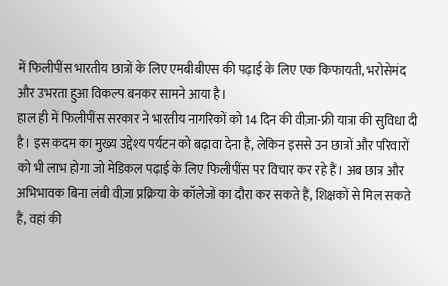में फिलीपींस भारतीय छात्रों के लिए एमबीबीएस की पढ़ाई के लिए एक किफायती, भरोसेमंद और उभरता हुआ विकल्प बनकर सामने आया है।
हाल ही में फिलीपींस सरकार ने भारतीय नागरिकों को 14 दिन की वीज़ा-फ्री यात्रा की सुविधा दी है। इस कदम का मुख्य उद्देश्य पर्यटन को बढ़ावा देना है, लेकिन इससे उन छात्रों और परिवारों को भी लाभ होगा जो मेडिकल पढ़ाई के लिए फिलीपींस पर विचार कर रहे हैं। अब छात्र और अभिभावक बिना लंबी वीज़ा प्रक्रिया के कॉलेजों का दौरा कर सकते हैं, शिक्षकों से मिल सकते हैं, वहां की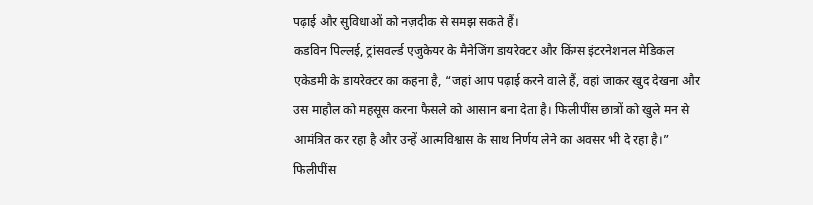पढ़ाई और सुविधाओं को नज़दीक से समझ सकते हैं।
कडविन पिल्लई, ट्रांसवर्ल्ड एजुकेयर के मैनेजिंग डायरेक्टर और किंग्स इंटरनेशनल मेडिकल एकेडमी के डायरेक्टर का कहना है, “जहां आप पढ़ाई करने वाले हैं, वहां जाकर खुद देखना और उस माहौल को महसूस करना फैसले को आसान बना देता है। फिलीपींस छात्रों को खुले मन से आमंत्रित कर रहा है और उन्हें आत्मविश्वास के साथ निर्णय लेने का अवसर भी दे रहा है।”
फिलीपींस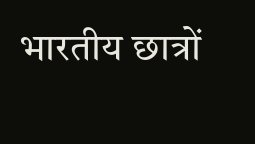भारतीय छात्रों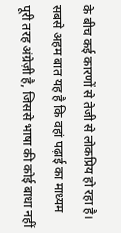के बीच कई कारणों से तेजी से लोकप्रिय हो रहा है। सबसे अहम बात यह है कि वहां पढ़ाई का माध्यम पूरी तरह अंग्रेज़ी है, जिससे भाषा की कोई बाधा नहीं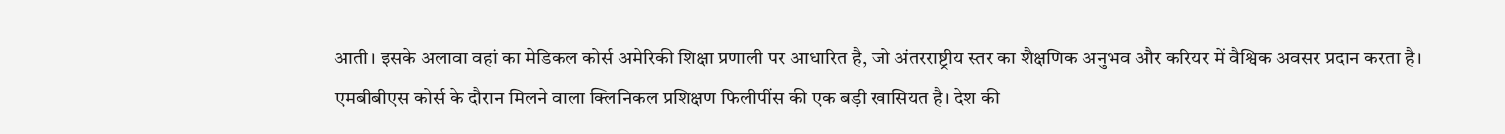आती। इसके अलावा वहां का मेडिकल कोर्स अमेरिकी शिक्षा प्रणाली पर आधारित है, जो अंतरराष्ट्रीय स्तर का शैक्षणिक अनुभव और करियर में वैश्विक अवसर प्रदान करता है।
एमबीबीएस कोर्स के दौरान मिलने वाला क्लिनिकल प्रशिक्षण फिलीपींस की एक बड़ी खासियत है। देश की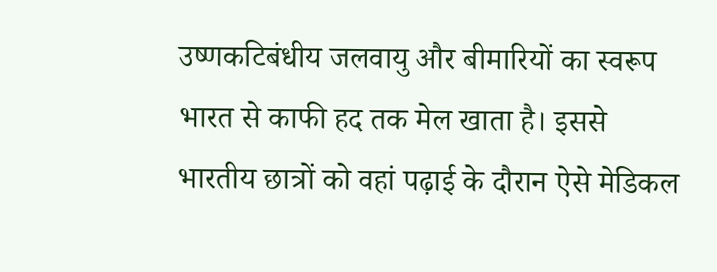उष्णकटिबंधीय जलवायु और बीमारियों का स्वरूप भारत से काफी हद तक मेल खाता है। इससे भारतीय छात्रों को वहां पढ़ाई के दौरान ऐसे मेडिकल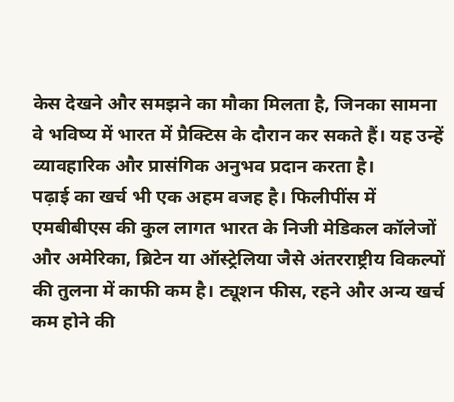केस देखने और समझने का मौका मिलता है, जिनका सामना वे भविष्य में भारत में प्रैक्टिस के दौरान कर सकते हैं। यह उन्हें व्यावहारिक और प्रासंगिक अनुभव प्रदान करता है।
पढ़ाई का खर्च भी एक अहम वजह है। फिलीपींस में एमबीबीएस की कुल लागत भारत के निजी मेडिकल कॉलेजों और अमेरिका, ब्रिटेन या ऑस्ट्रेलिया जैसे अंतरराष्ट्रीय विकल्पों की तुलना में काफी कम है। ट्यूशन फीस, रहने और अन्य खर्च कम होने की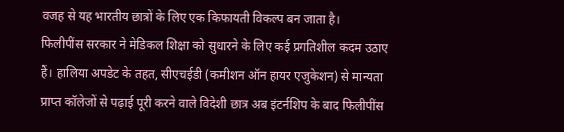वजह से यह भारतीय छात्रों के लिए एक किफायती विकल्प बन जाता है।
फिलीपींस सरकार ने मेडिकल शिक्षा को सुधारने के लिए कई प्रगतिशील कदम उठाए हैं। हालिया अपडेट के तहत, सीएचईडी (कमीशन ऑन हायर एजुकेशन) से मान्यता प्राप्त कॉलेजों से पढ़ाई पूरी करने वाले विदेशी छात्र अब इंटर्नशिप के बाद फिलीपींस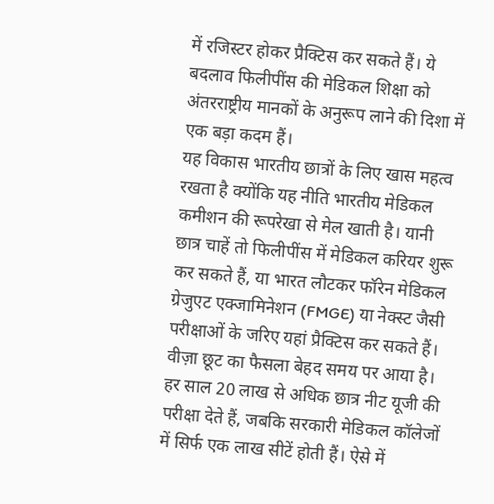में रजिस्टर होकर प्रैक्टिस कर सकते हैं। ये बदलाव फिलीपींस की मेडिकल शिक्षा को अंतरराष्ट्रीय मानकों के अनुरूप लाने की दिशा में एक बड़ा कदम हैं।
यह विकास भारतीय छात्रों के लिए खास महत्व रखता है क्योंकि यह नीति भारतीय मेडिकल कमीशन की रूपरेखा से मेल खाती है। यानी छात्र चाहें तो फिलीपींस में मेडिकल करियर शुरू कर सकते हैं, या भारत लौटकर फॉरेन मेडिकल ग्रेजुएट एक्जामिनेशन (FMGE) या नेक्स्ट जैसी परीक्षाओं के जरिए यहां प्रैक्टिस कर सकते हैं।
वीज़ा छूट का फैसला बेहद समय पर आया है। हर साल 20 लाख से अधिक छात्र नीट यूजी की परीक्षा देते हैं, जबकि सरकारी मेडिकल कॉलेजों में सिर्फ एक लाख सीटें होती हैं। ऐसे में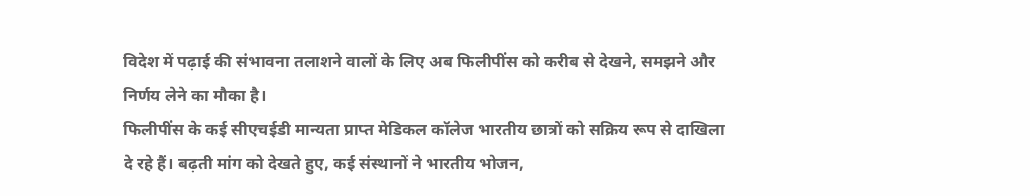विदेश में पढ़ाई की संभावना तलाशने वालों के लिए अब फिलीपींस को करीब से देखने, समझने और निर्णय लेने का मौका है।
फिलीपींस के कई सीएचईडी मान्यता प्राप्त मेडिकल कॉलेज भारतीय छात्रों को सक्रिय रूप से दाखिला दे रहे हैं। बढ़ती मांग को देखते हुए, कई संस्थानों ने भारतीय भोजन,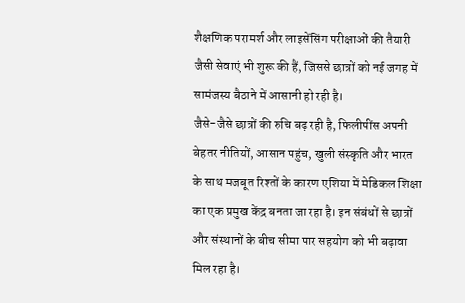शैक्षणिक परामर्श और लाइसेंसिंग परीक्षाओं की तैयारी जैसी सेवाएं भी शुरू की हैं, जिससे छात्रों को नई जगह में सामंजस्य बैठाने में आसानी हो रही है।
जैसे-जैसे छात्रों की रुचि बढ़ रही है, फिलीपींस अपनी बेहतर नीतियों, आसान पहुंच, खुली संस्कृति और भारत के साथ मजबूत रिश्तों के कारण एशिया में मेडिकल शिक्षा का एक प्रमुख केंद्र बनता जा रहा है। इन संबंधों से छात्रों और संस्थानों के बीच सीमा पार सहयोग को भी बढ़ावा मिल रहा है।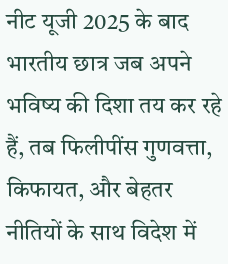नीट यूजी 2025 के बाद भारतीय छात्र जब अपने भविष्य की दिशा तय कर रहे हैं, तब फिलीपींस गुणवत्ता, किफायत, और बेहतर नीतियों के साथ विदेश में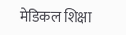मेडिकल शिक्षा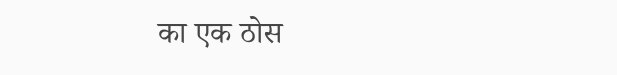का एक ठोस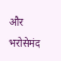और भरोसेमंद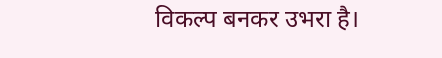विकल्प बनकर उभरा है।